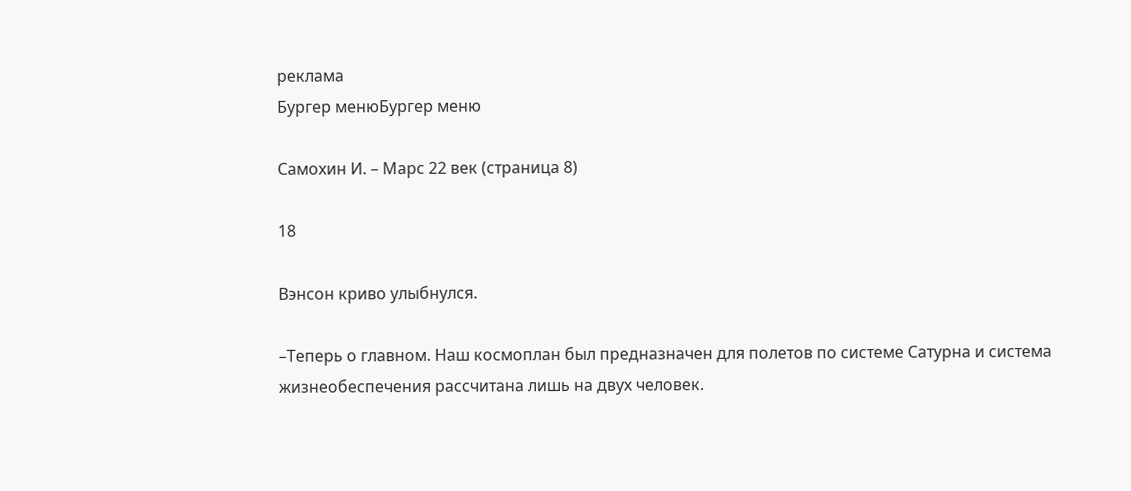реклама
Бургер менюБургер меню

Самохин И. – Марс 22 век (страница 8)

18

Вэнсон криво улыбнулся.

–Теперь о главном. Наш космоплан был предназначен для полетов по системе Сатурна и система жизнеобеспечения рассчитана лишь на двух человек.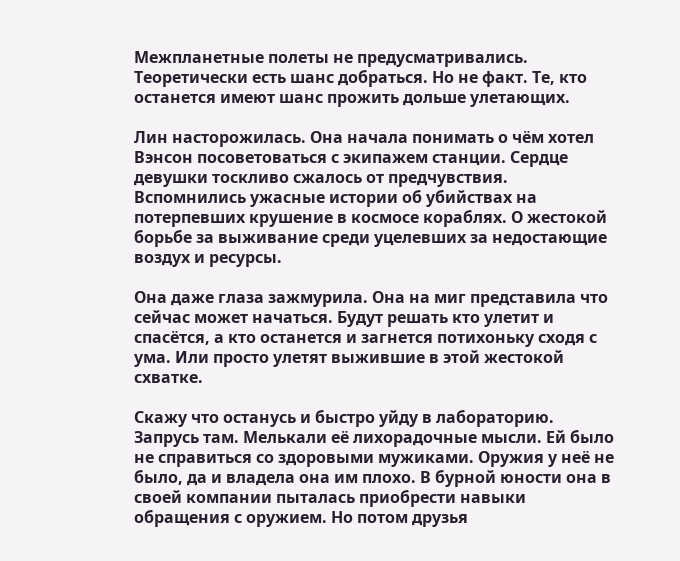Межпланетные полеты не предусматривались. Теоретически есть шанс добраться. Но не факт. Те, кто останется имеют шанс прожить дольше улетающих.

Лин насторожилась. Она начала понимать о чём хотел Вэнсон посоветоваться с экипажем станции. Сердце девушки тоскливо сжалось от предчувствия. Вспомнились ужасные истории об убийствах на потерпевших крушение в космосе кораблях. О жестокой борьбе за выживание среди уцелевших за недостающие воздух и ресурсы.

Она даже глаза зажмурила. Она на миг представила что сейчас может начаться. Будут решать кто улетит и спасётся, а кто останется и загнется потихоньку сходя с ума. Или просто улетят выжившие в этой жестокой схватке.

Скажу что останусь и быстро уйду в лабораторию. Запрусь там. Мелькали её лихорадочные мысли. Ей было не справиться со здоровыми мужиками. Оружия у неё не было, да и владела она им плохо. В бурной юности она в своей компании пыталась приобрести навыки обращения с оружием. Но потом друзья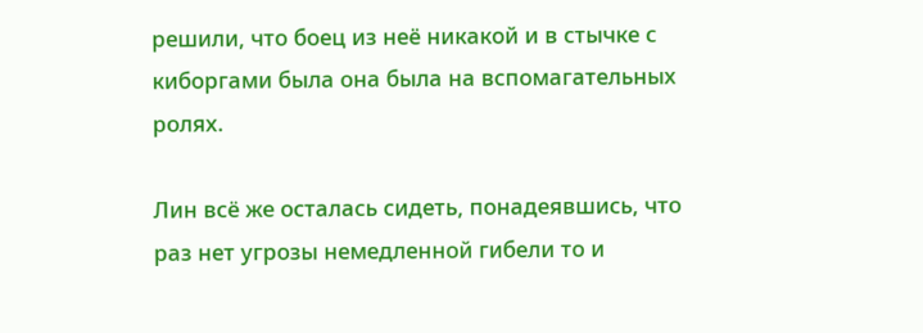решили, что боец из неё никакой и в стычке с киборгами была она была на вспомагательных ролях.

Лин всё же осталась сидеть, понадеявшись, что раз нет угрозы немедленной гибели то и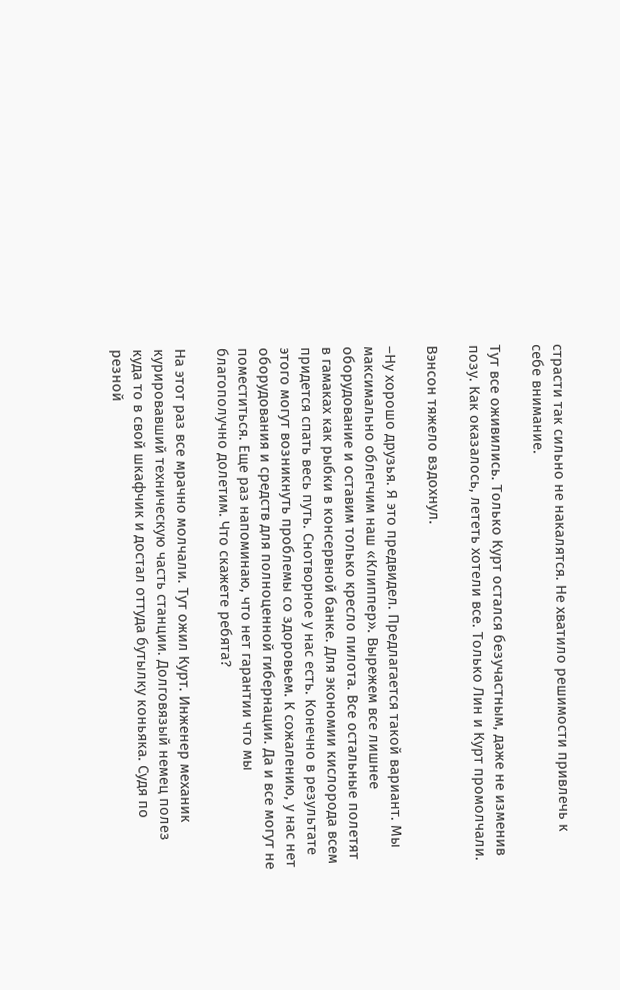страсти так сильно не накалятся. Не хватило решимости привлечь к себе внимание.

Тут все оживились. Только Курт остался безучастным, даже не изменив позу. Как оказалось, лететь хотели все. Только Лин и Курт промолчали.

Вэнсон тяжело вздохнул.

–Ну хорошо друзья. Я это предвидел. Предлагается такой вариант. Мы максимально облегчим наш «Клиппер». Вырежем все лишнее оборудование и оставим только кресло пилота. Все остальные полетят в гамаках как рыбки в консервной банке. Для экономии кислорода всем придется спать весь путь. Снотворное у нас есть. Конечно в результате этого могут возникнуть проблемы со здоровьем. К сожалению, у нас нет оборудования и средств для полноценной гибернации. Да и все могут не поместиться. Еще раз напоминаю, что нет гарантии что мы благополучно долетим. Что скажете ребята?

На этот раз все мрачно молчали. Тут ожил Курт. Инженер механик курировавший техническую часть станции. Долговязый немец полез куда то в свой шкафчик и достал оттуда бутылку коньяка. Судя по резной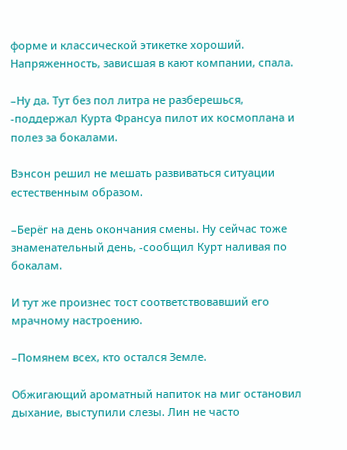форме и классической этикетке хороший. Напряженность, зависшая в кают компании, спала.

–Ну да. Тут без пол литра не разберешься, -поддержал Курта Франсуа пилот их космоплана и полез за бокалами.

Вэнсон решил не мешать развиваться ситуации естественным образом.

–Берёг на день окончания смены. Ну сейчас тоже знаменательный день, -сообщил Курт наливая по бокалам.

И тут же произнес тост соответствовавший его мрачному настроению.

–Помянем всех, кто остался Земле.

Обжигающий ароматный напиток на миг остановил дыхание, выступили слезы. Лин не часто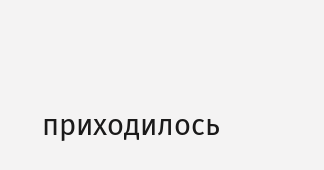приходилось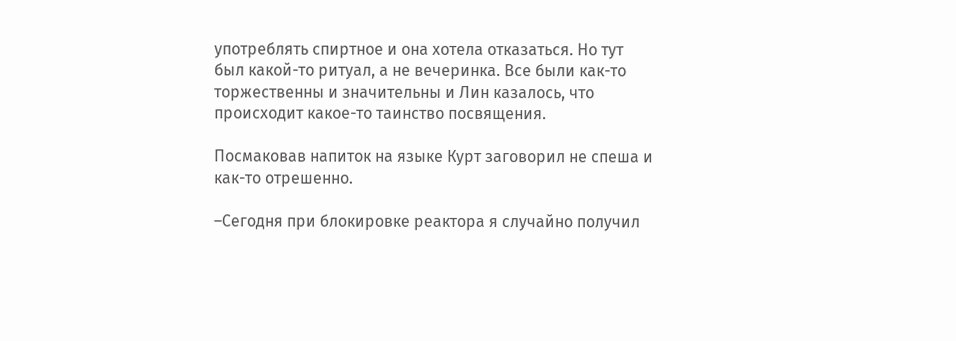употреблять спиртное и она хотела отказаться. Но тут был какой-то ритуал, а не вечеринка. Все были как-то торжественны и значительны и Лин казалось, что происходит какое-то таинство посвящения.

Посмаковав напиток на языке Курт заговорил не спеша и как-то отрешенно.

–Сегодня при блокировке реактора я случайно получил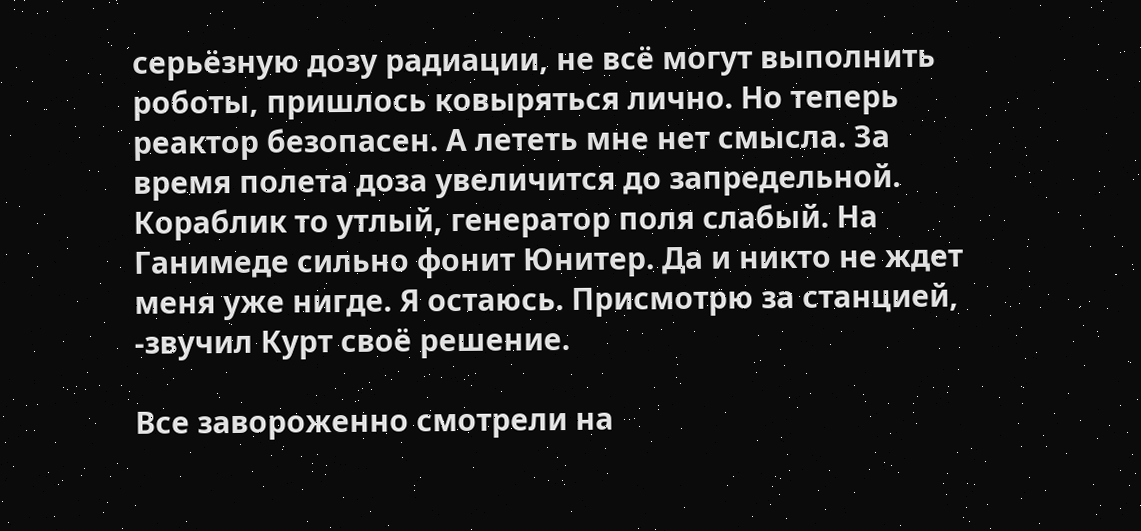серьёзную дозу радиации, не всё могут выполнить роботы, пришлось ковыряться лично. Но теперь реактор безопасен. А лететь мне нет смысла. За время полета доза увеличится до запредельной. Кораблик то утлый, генератор поля слабый. На Ганимеде сильно фонит Юнитер. Да и никто не ждет меня уже нигде. Я остаюсь. Присмотрю за станцией, -звучил Курт своё решение.

Все завороженно смотрели на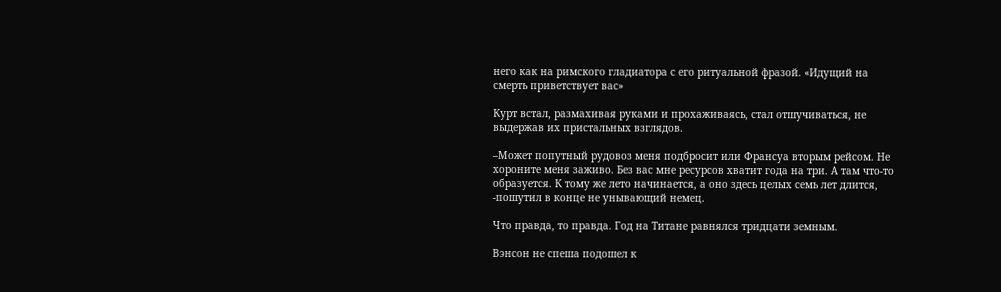него как на римского гладиатора с его ритуальной фразой. «Идущий на смерть приветствует вас»

Курт встал, размахивая руками и прохаживаясь, стал отшучиваться, не выдержав их пристальных взглядов.

–Может попутный рудовоз меня подбросит или Франсуа вторым рейсом. Не хороните меня заживо. Без вас мне ресурсов хватит года на три. А там что-то образуется. К тому же лето начинается, а оно здесь целых семь лет длится, -пошутил в конце не унывающий немец.

Что правда, то правда. Год на Титане равнялся тридцати земным.

Вэнсон не спеша подошел к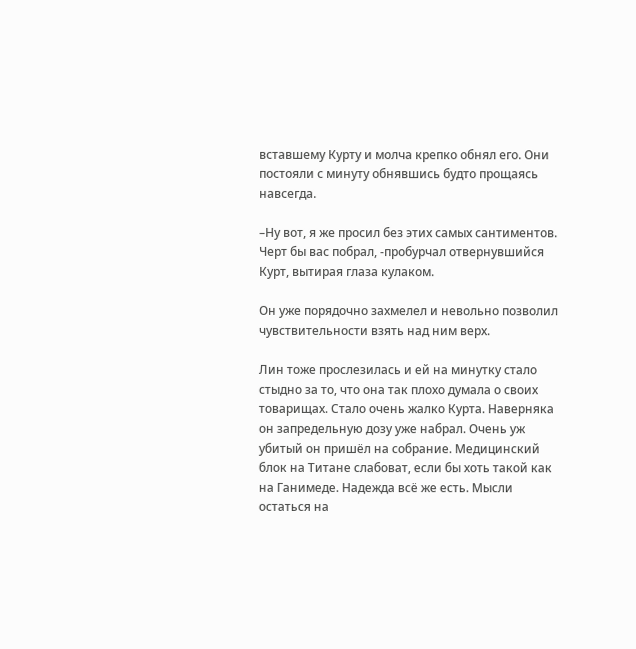вставшему Курту и молча крепко обнял его. Они постояли с минуту обнявшись будто прощаясь навсегда.

–Ну вот, я же просил без этих самых сантиментов. Черт бы вас побрал, -пробурчал отвернувшийся Курт, вытирая глаза кулаком.

Он уже порядочно захмелел и невольно позволил чувствительности взять над ним верх.

Лин тоже прослезилась и ей на минутку стало стыдно за то, что она так плохо думала о своих товарищах. Стало очень жалко Курта. Наверняка он запредельную дозу уже набрал. Очень уж убитый он пришёл на собрание. Медицинский блок на Титане слабоват, если бы хоть такой как на Ганимеде. Надежда всё же есть. Мысли остаться на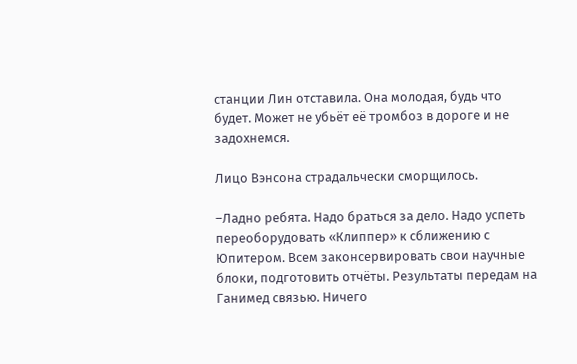станции Лин отставила. Она молодая, будь что будет. Может не убьёт её тромбоз в дороге и не задохнемся.

Лицо Вэнсона страдальчески сморщилось.

–Ладно ребята. Надо браться за дело. Надо успеть переоборудовать «Клиппер» к сближению с Юпитером. Всем законсервировать свои научные блоки, подготовить отчёты. Результаты передам на Ганимед связью. Ничего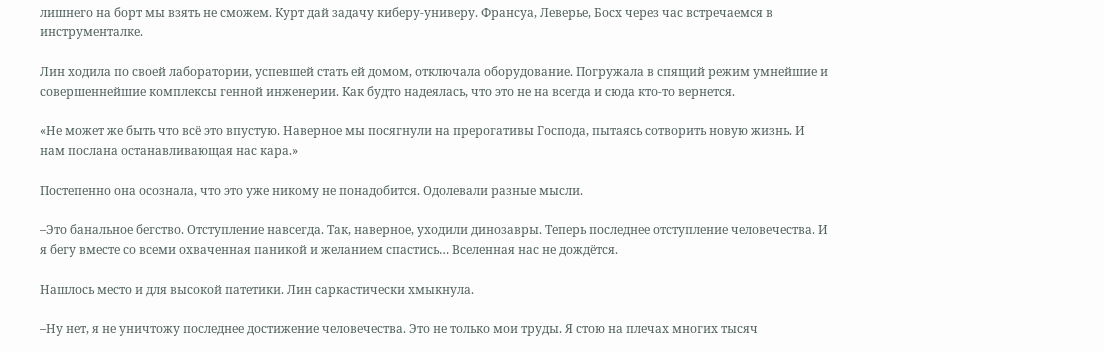лишнего на борт мы взять не сможем. Курт дай задачу киберу-универу. Франсуа, Леверье, Босх через час встречаемся в инструменталке.

Лин ходила по своей лаборатории, успевшей стать ей домом, отключала оборудование. Погружала в спящий режим умнейшие и совершеннейшие комплексы генной инженерии. Как будто надеялась, что это не на всегда и сюда кто-то вернется.

«Не может же быть что всё это впустую. Наверное мы посягнули на прерогативы Господа, пытаясь сотворить новую жизнь. И нам послана останавливающая нас кара.»

Постепенно она осознала, что это уже никому не понадобится. Одолевали разные мысли.

–Это банальное бегство. Отступление навсегда. Так, наверное, уходили динозавры. Теперь последнее отступление человечества. И я бегу вместе со всеми охваченная паникой и желанием спастись… Вселенная нас не дождётся.

Нашлось место и для высокой патетики. Лин саркастически хмыкнула.

–Ну нет, я не уничтожу последнее достижение человечества. Это не только мои труды. Я стою на плечах многих тысяч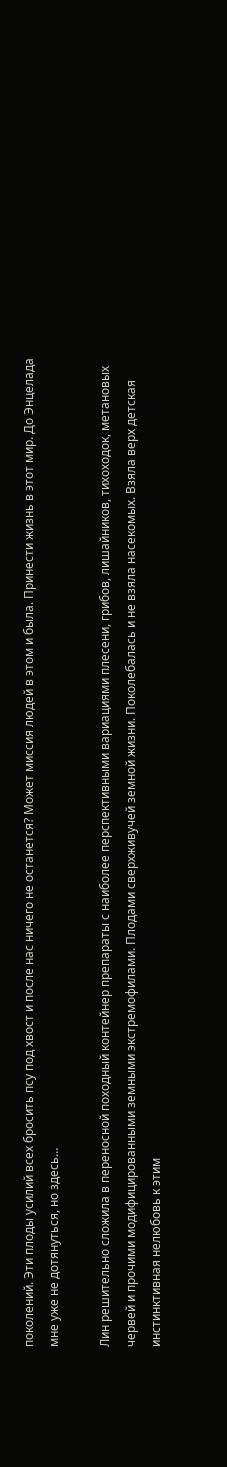поколений. Эти плоды усилий всех бросить псу под хвост и после нас ничего не останется? Может миссия людей в этом и была. Принести жизнь в этот мир. До Энцелада мне уже не дотянуться, но здесь…

Лин решительно сложила в переносной походный контейнер препараты с наиболее перспективными вариациями плесени, грибов, лишайников, тихоходок, метановых червей и прочими модифицированными земными экстремофилами. Плодами сверхживучей земной жизни. Поколебалась и не взяла насекомых. Взяла верх детская инстинктивная нелюбовь к этим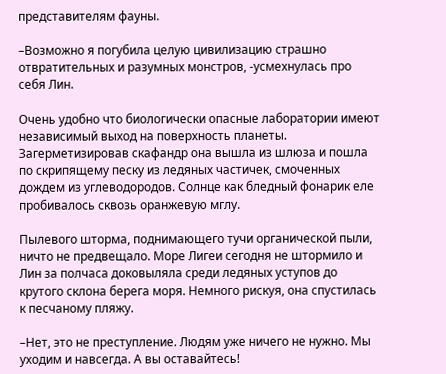представителям фауны.

–Возможно я погубила целую цивилизацию страшно отвратительных и разумных монстров, -усмехнулась про себя Лин.

Очень удобно что биологически опасные лаборатории имеют независимый выход на поверхность планеты. Загерметизировав скафандр она вышла из шлюза и пошла по скрипящему песку из ледяных частичек, смоченных дождем из углеводородов. Солнце как бледный фонарик еле пробивалось сквозь оранжевую мглу.

Пылевого шторма, поднимающего тучи органической пыли, ничто не предвещало. Море Лигеи сегодня не штормило и Лин за полчаса доковыляла среди ледяных уступов до крутого склона берега моря. Немного рискуя, она спустилась к песчаному пляжу.

–Нет, это не преступление. Людям уже ничего не нужно. Мы уходим и навсегда. А вы оставайтесь!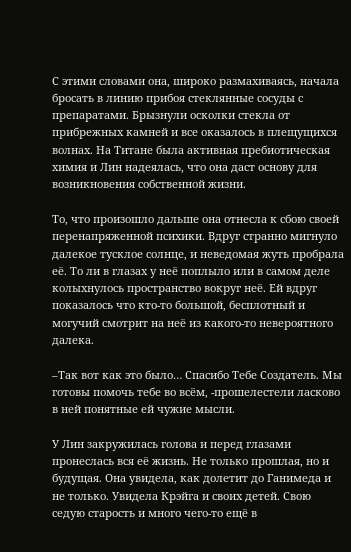С этими словами она, широко размахиваясь, начала бросать в линию прибоя стеклянные сосуды с препаратами. Брызнули осколки стекла от прибрежных камней и все оказалось в плещущихся волнах. На Титане была активная пребиотическая химия и Лин надеялась, что она даст основу для возникновения собственной жизни.

То, что произошло дальше она отнесла к сбою своей перенапряженной психики. Вдруг странно мигнуло далекое тусклое солнце, и неведомая жуть пробрала её. То ли в глазах у неё поплыло или в самом деле колыхнулось пространство вокруг неё. Ей вдруг показалось что кто-то большой, бесплотный и могучий смотрит на неё из какого-то невероятного далека.

–Так вот как это было… Спасибо Тебе Создатель. Мы готовы помочь тебе во всём, -прошелестели ласково в ней понятные ей чужие мысли.

У Лин закружилась голова и перед глазами пронеслась вся её жизнь. Не только прошлая, но и будущая. Она увидела, как долетит до Ганимеда и не только. Увидела Крэйга и своих детей. Свою седую старость и много чего-то ещё в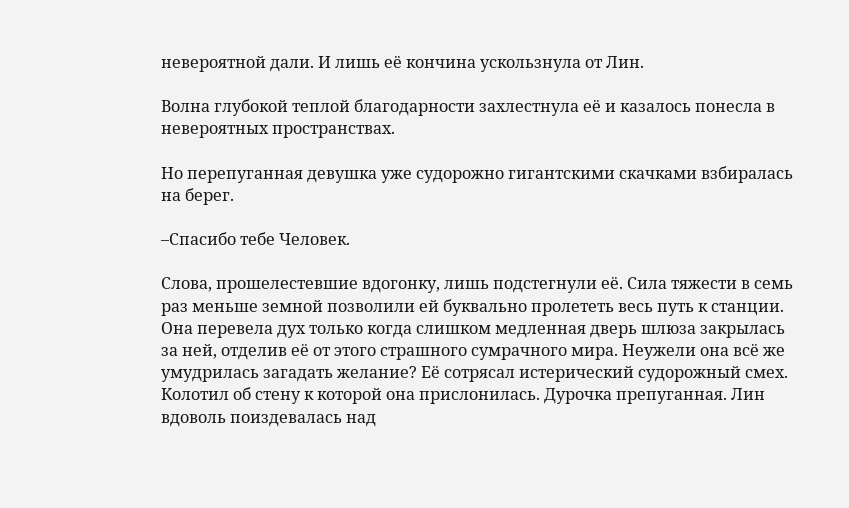невероятной дали. И лишь её кончина ускользнула от Лин.

Волна глубокой теплой благодарности захлестнула её и казалось понесла в невероятных пространствах.

Но перепуганная девушка уже судорожно гигантскими скачками взбиралась на берег.

–Спасибо тебе Человек.

Слова, прошелестевшие вдогонку, лишь подстегнули её. Сила тяжести в семь раз меньше земной позволили ей буквально пролететь весь путь к станции. Она перевела дух только когда слишком медленная дверь шлюза закрылась за ней, отделив её от этого страшного сумрачного мира. Неужели она всё же умудрилась загадать желание? Её сотрясал истерический судорожный смех. Колотил об стену к которой она прислонилась. Дурочка препуганная. Лин вдоволь поиздевалась над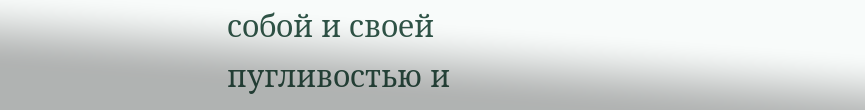собой и своей пугливостью и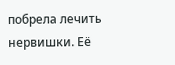побрела лечить нервишки. Её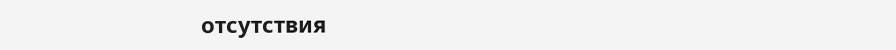отсутствия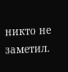никто не заметил.